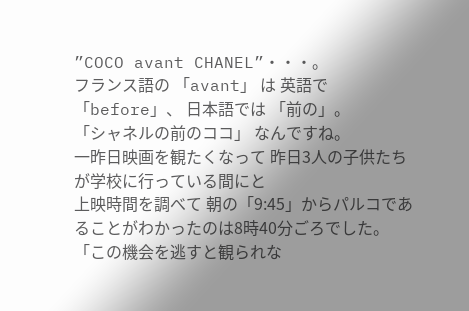”COCO avant CHANEL”・・・。
フランス語の 「avant」 は 英語で 「before」、 日本語では 「前の」。
「シャネルの前のココ」 なんですね。
一昨日映画を観たくなって 昨日3人の子供たちが学校に行っている間にと
上映時間を調べて 朝の「9:45」からパルコであることがわかったのは8時40分ごろでした。
「この機会を逃すと観られな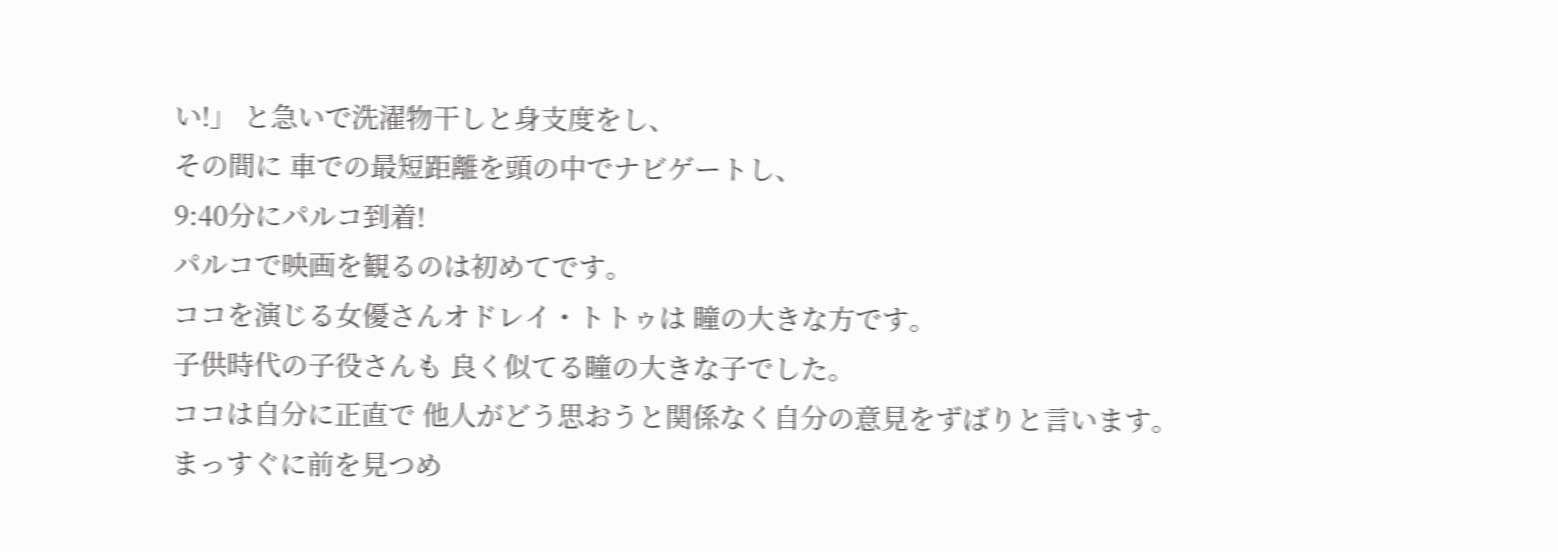い!」 と急いで洗濯物干しと身支度をし、
その間に 車での最短距離を頭の中でナビゲートし、
9:40分にパルコ到着!
パルコで映画を観るのは初めてです。
ココを演じる女優さんオドレイ・トトゥは 瞳の大きな方です。
子供時代の子役さんも 良く似てる瞳の大きな子でした。
ココは自分に正直で 他人がどう思おうと関係なく自分の意見をずばりと言います。
まっすぐに前を見つめ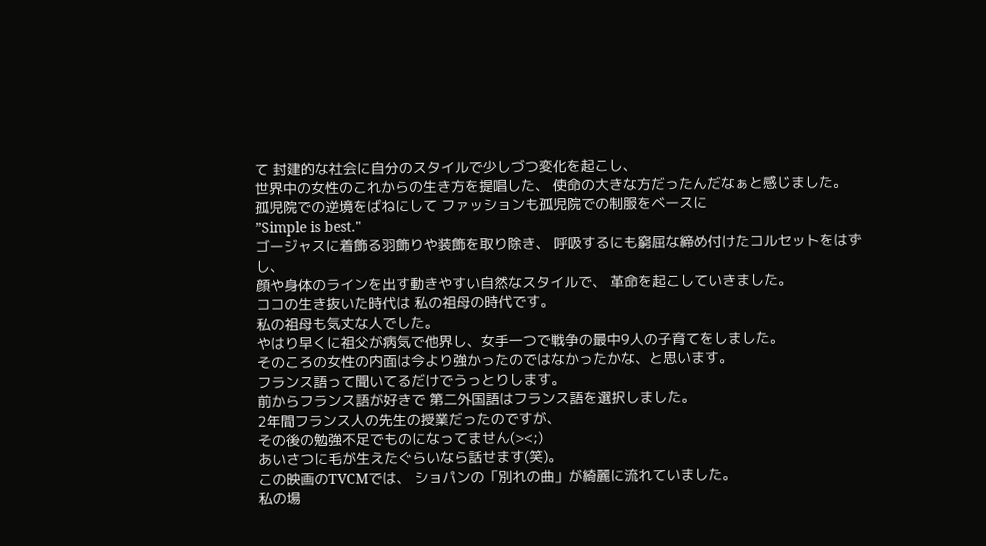て 封建的な社会に自分のスタイルで少しづつ変化を起こし、
世界中の女性のこれからの生き方を提唱した、 使命の大きな方だったんだなぁと感じました。
孤児院での逆境をばねにして ファッションも孤児院での制服をベースに
”Simple is best."
ゴージャスに着飾る羽飾りや装飾を取り除き、 呼吸するにも窮屈な締め付けたコルセットをはずし、
顔や身体のラインを出す動きやすい自然なスタイルで、 革命を起こしていきました。
ココの生き抜いた時代は 私の祖母の時代です。
私の祖母も気丈な人でした。
やはり早くに祖父が病気で他界し、女手一つで戦争の最中9人の子育てをしました。
そのころの女性の内面は今より強かったのではなかったかな、と思います。
フランス語って聞いてるだけでうっとりします。
前からフランス語が好きで 第二外国語はフランス語を選択しました。
2年間フランス人の先生の授業だったのですが、
その後の勉強不足でものになってません(><;)
あいさつに毛が生えたぐらいなら話せます(笑)。
この映画のTVCMでは、 ショパンの「別れの曲」が綺麗に流れていました。
私の場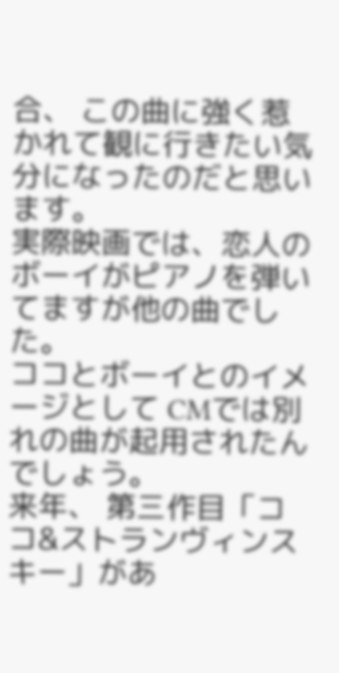合、 この曲に強く惹かれて観に行きたい気分になったのだと思います。
実際映画では、恋人のボーイがピアノを弾いてますが他の曲でした。
ココとボーイとのイメージとして CMでは別れの曲が起用されたんでしょう。
来年、 第三作目「ココ&ストランヴィンスキー」があ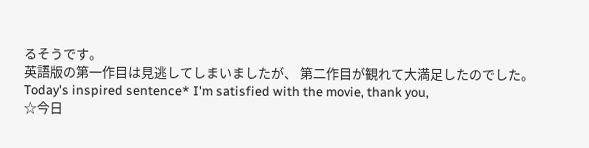るそうです。
英語版の第一作目は見逃してしまいましたが、 第二作目が観れて大満足したのでした。
Today's inspired sentence* I'm satisfied with the movie, thank you,
☆今日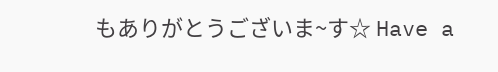もありがとうございま~す☆ Have a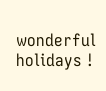wonderful holidays !